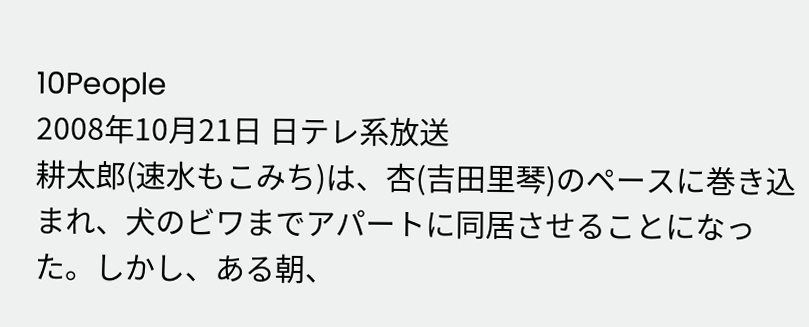10People
2008年10月21日 日テレ系放送
耕太郎(速水もこみち)は、杏(吉田里琴)のペースに巻き込まれ、犬のビワまでアパートに同居させることになった。しかし、ある朝、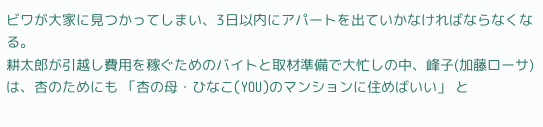ビワが大家に見つかってしまい、3日以内にアパートを出ていかなければならなくなる。
耕太郎が引越し費用を稼ぐためのバイトと取材準備で大忙しの中、峰子(加藤ローサ)は、杏のためにも 「杏の母・ひなこ(YOU)のマンションに住めばいい」 と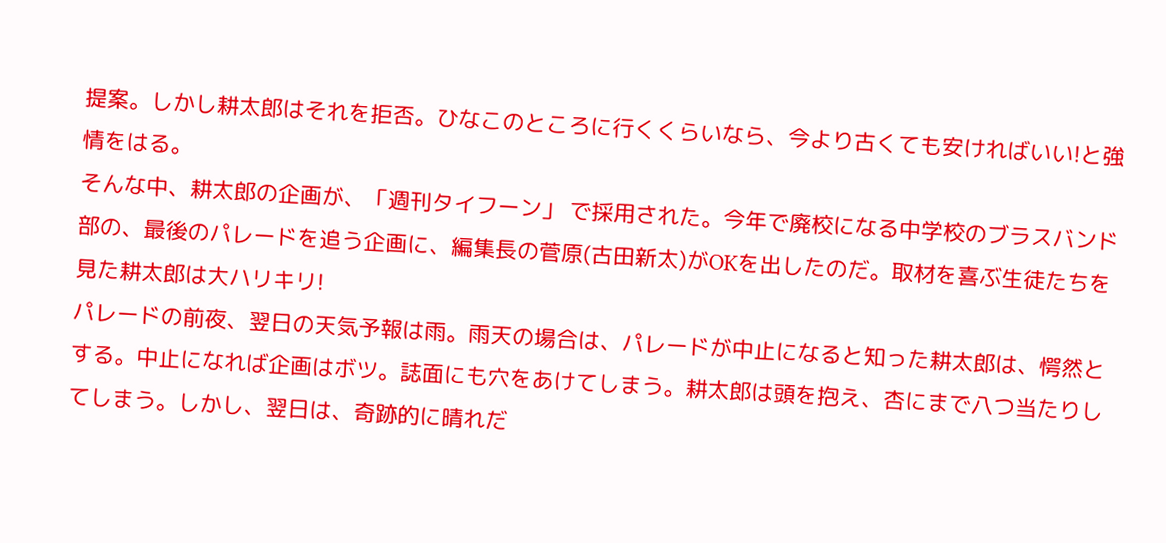提案。しかし耕太郎はそれを拒否。ひなこのところに行くくらいなら、今より古くても安ければいい!と強情をはる。
そんな中、耕太郎の企画が、「週刊タイフーン」 で採用された。今年で廃校になる中学校のブラスバンド部の、最後のパレードを追う企画に、編集長の菅原(古田新太)がOKを出したのだ。取材を喜ぶ生徒たちを見た耕太郎は大ハリキリ!
パレードの前夜、翌日の天気予報は雨。雨天の場合は、パレードが中止になると知った耕太郎は、愕然とする。中止になれば企画はボツ。誌面にも穴をあけてしまう。耕太郎は頭を抱え、杏にまで八つ当たりしてしまう。しかし、翌日は、奇跡的に晴れだ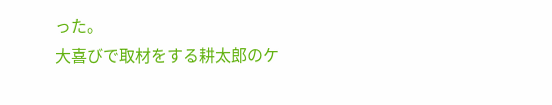った。
大喜びで取材をする耕太郎のケ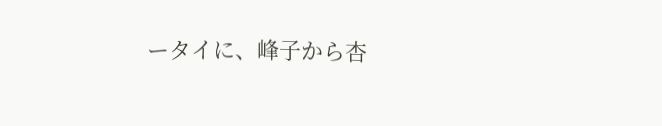ータイに、峰子から杏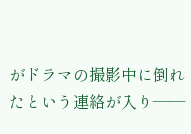がドラマの撮影中に倒れたという連絡が入り――